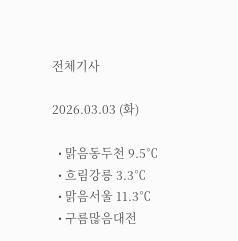전체기사

2026.03.03 (화)

  • 맑음동두천 9.5℃
  • 흐림강릉 3.3℃
  • 맑음서울 11.3℃
  • 구름많음대전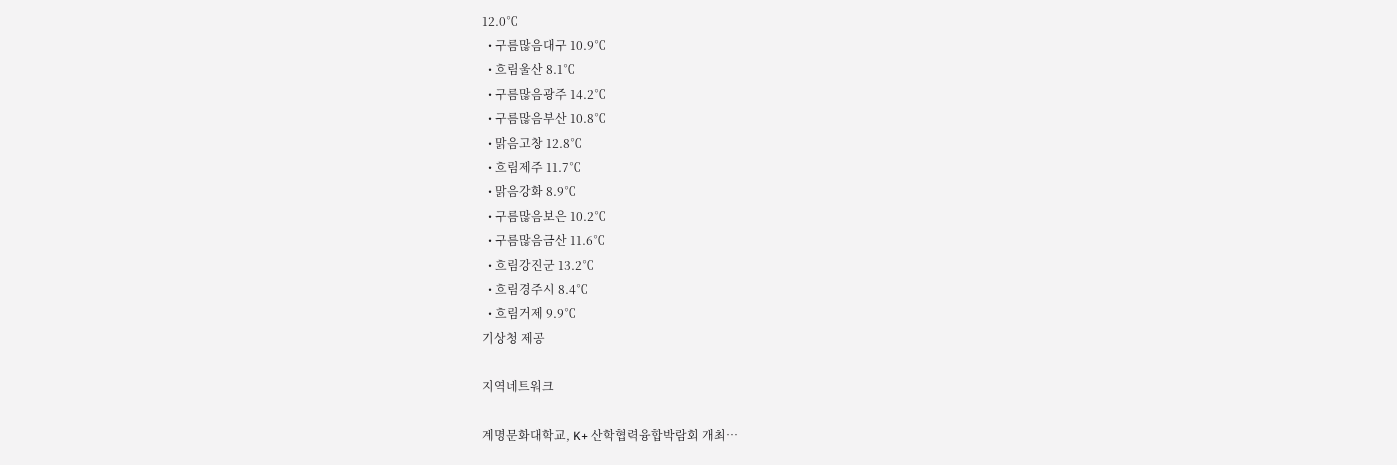12.0℃
  • 구름많음대구 10.9℃
  • 흐림울산 8.1℃
  • 구름많음광주 14.2℃
  • 구름많음부산 10.8℃
  • 맑음고창 12.8℃
  • 흐림제주 11.7℃
  • 맑음강화 8.9℃
  • 구름많음보은 10.2℃
  • 구름많음금산 11.6℃
  • 흐림강진군 13.2℃
  • 흐림경주시 8.4℃
  • 흐림거제 9.9℃
기상청 제공

지역네트워크

계명문화대학교, K+ 산학협력융합박람회 개최…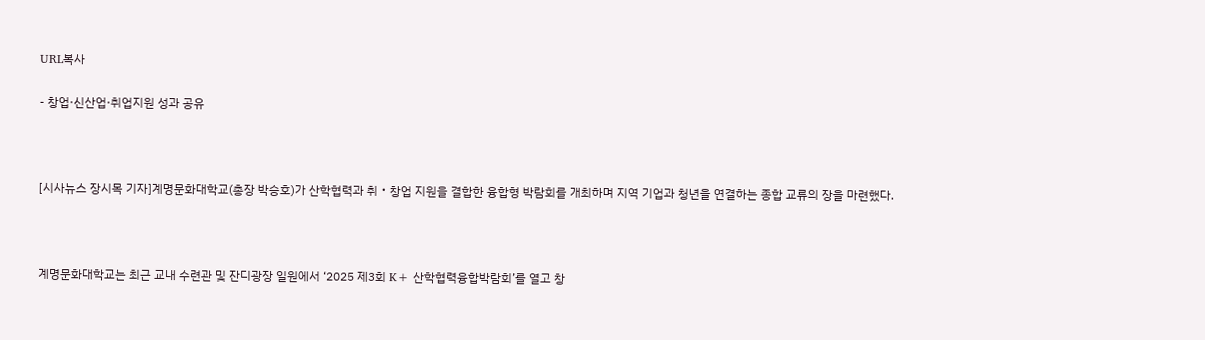URL복사

- 창업·신산업·취업지원 성과 공유



[시사뉴스 장시목 기자]계명문화대학교(총장 박승호)가 산학협력과 취‧창업 지원을 결합한 융합형 박람회를 개최하며 지역 기업과 청년을 연결하는 종합 교류의 장을 마련했다.



계명문화대학교는 최근 교내 수련관 및 잔디광장 일원에서 ‘2025 제3회 K+ 산학협력융합박람회’를 열고 창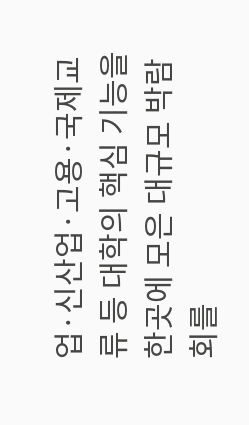업·신산업·고용·국제교류 등 대학의 핵심 기능을 한곳에 모은 대규모 박람회를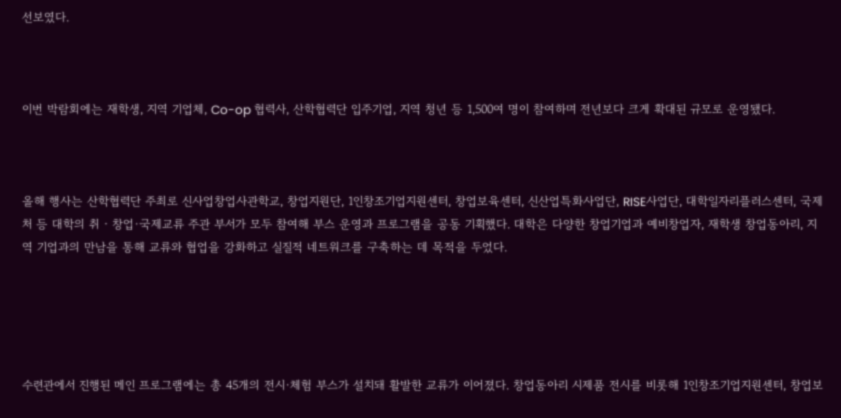선보였다.



이번 박람회에는 재학생, 지역 기업체, Co-op 협력사, 산학협력단 입주기업, 지역 청년 등 1,500여 명이 참여하며 전년보다 크게 확대된 규모로 운영됐다.



올해 행사는 산학협력단 주최로 신사업창업사관학교, 창업지원단, 1인창조기업지원센터, 창업보육센터, 신산업특화사업단, RISE사업단, 대학일자리플러스센터, 국제처 등 대학의 취‧창업·국제교류 주관 부서가 모두 참여해 부스 운영과 프로그램을 공동 기획했다. 대학은 다양한 창업기업과 예비창업자, 재학생 창업동아리, 지역 기업과의 만남을 통해 교류와 협업을 강화하고 실질적 네트워크를 구축하는 데 목적을 두었다.





수련관에서 진행된 메인 프로그램에는 총 45개의 전시·체험 부스가 설치돼 활발한 교류가 이어졌다. 창업동아리 시제품 전시를 비롯해 1인창조기업지원센터, 창업보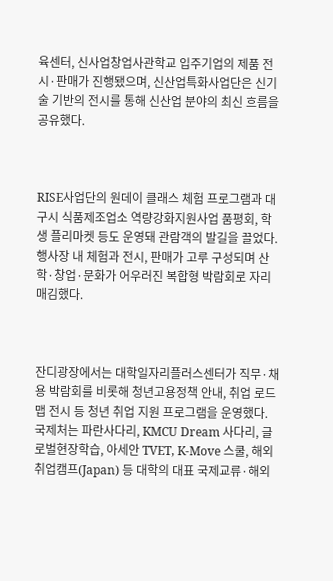육센터, 신사업창업사관학교 입주기업의 제품 전시·판매가 진행됐으며, 신산업특화사업단은 신기술 기반의 전시를 통해 신산업 분야의 최신 흐름을 공유했다.



RISE사업단의 원데이 클래스 체험 프로그램과 대구시 식품제조업소 역량강화지원사업 품평회, 학생 플리마켓 등도 운영돼 관람객의 발길을 끌었다. 행사장 내 체험과 전시, 판매가 고루 구성되며 산학·창업·문화가 어우러진 복합형 박람회로 자리매김했다.



잔디광장에서는 대학일자리플러스센터가 직무·채용 박람회를 비롯해 청년고용정책 안내, 취업 로드맵 전시 등 청년 취업 지원 프로그램을 운영했다. 국제처는 파란사다리, KMCU Dream 사다리, 글로벌현장학습, 아세안 TVET, K-Move 스쿨, 해외취업캠프(Japan) 등 대학의 대표 국제교류·해외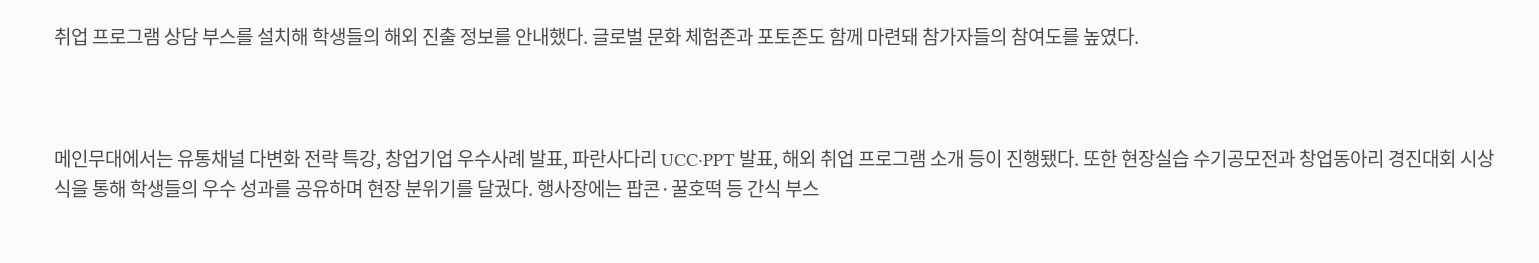취업 프로그램 상담 부스를 설치해 학생들의 해외 진출 정보를 안내했다. 글로벌 문화 체험존과 포토존도 함께 마련돼 참가자들의 참여도를 높였다.



메인무대에서는 유통채널 다변화 전략 특강, 창업기업 우수사례 발표, 파란사다리 UCC·PPT 발표, 해외 취업 프로그램 소개 등이 진행됐다. 또한 현장실습 수기공모전과 창업동아리 경진대회 시상식을 통해 학생들의 우수 성과를 공유하며 현장 분위기를 달궜다. 행사장에는 팝콘·꿀호떡 등 간식 부스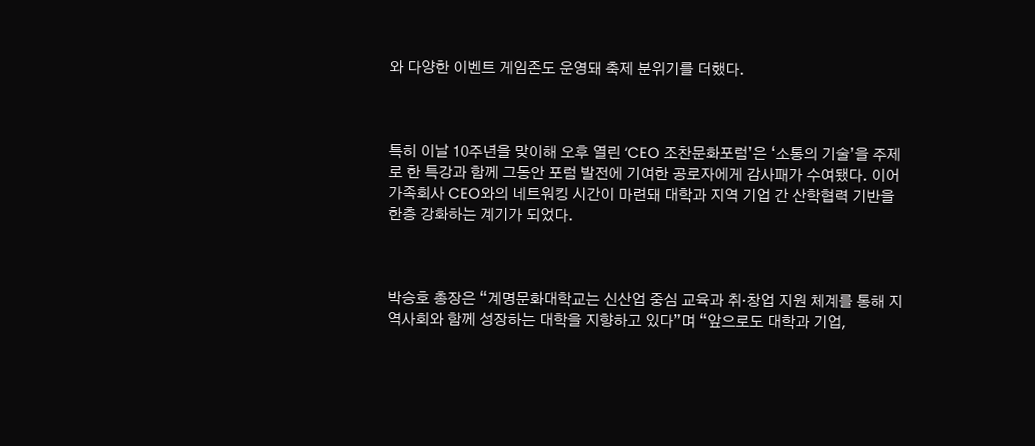와 다양한 이벤트 게임존도 운영돼 축제 분위기를 더했다.



특히 이날 10주년을 맞이해 오후 열린 ‘CEO 조찬문화포럼’은 ‘소통의 기술’을 주제로 한 특강과 함께 그동안 포럼 발전에 기여한 공로자에게 감사패가 수여됐다. 이어 가족회사 CEO와의 네트워킹 시간이 마련돼 대학과 지역 기업 간 산학협력 기반을 한층 강화하는 계기가 되었다.



박승호 총장은 “계명문화대학교는 신산업 중심 교육과 취‧창업 지원 체계를 통해 지역사회와 함께 성장하는 대학을 지향하고 있다”며 “앞으로도 대학과 기업,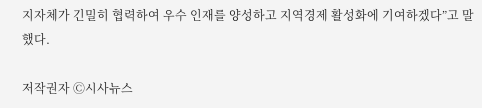지자체가 긴밀히 협력하여 우수 인재를 양성하고 지역경제 활성화에 기여하겠다”고 말했다.

저작권자 Ⓒ시사뉴스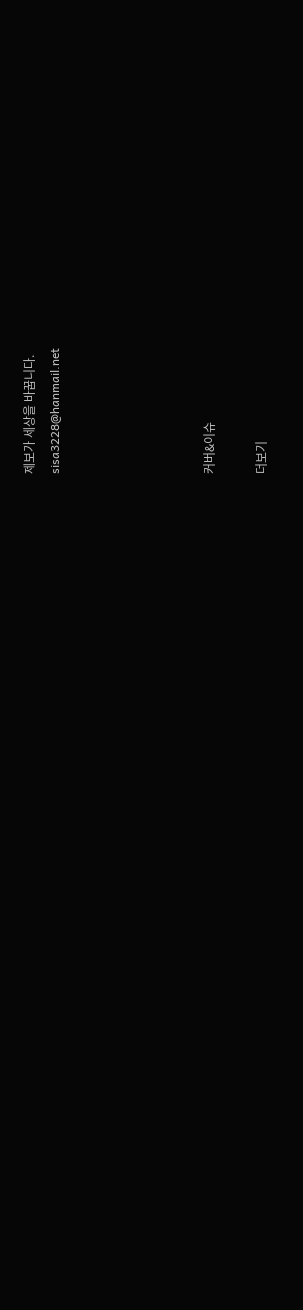제보가 세상을 바꿉니다.
sisa3228@hanmail.net





커버&이슈

더보기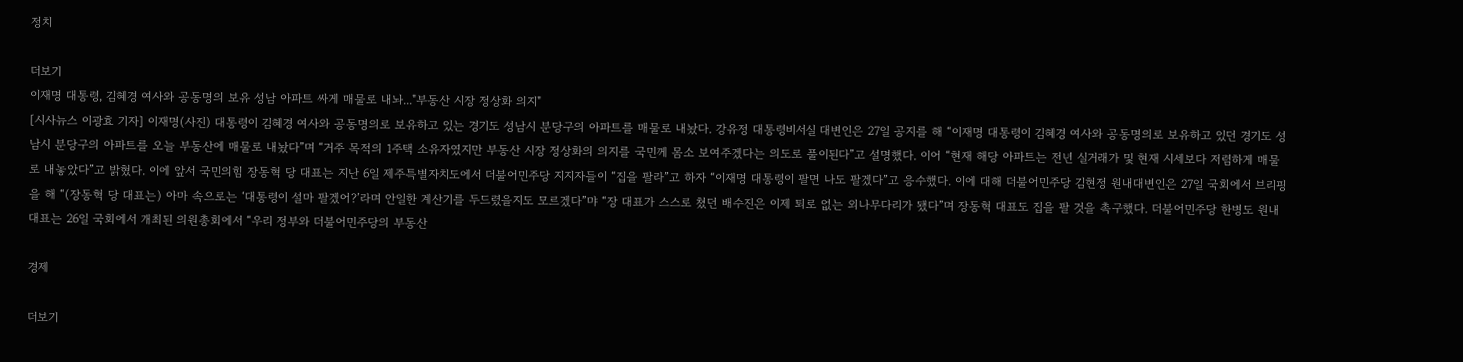정치

더보기
이재명 대통령, 김혜경 여사와 공동명의 보유 성남 아파트 싸게 매물로 내놔..."부동산 시장 정상화 의지"
[시사뉴스 이광효 기자] 이재명(사진) 대통령이 김혜경 여사와 공동명의로 보유하고 있는 경기도 성남시 분당구의 아파트를 매물로 내놨다. 강유정 대통령비서실 대변인은 27일 공지를 해 “이재명 대통령이 김혜경 여사와 공동명의로 보유하고 있던 경기도 성남시 분당구의 아파트를 오늘 부동산에 매물로 내놨다”며 “거주 목적의 1주택 소유자였지만 부동산 시장 정상화의 의지를 국민께 몸소 보여주겠다는 의도로 풀이된다”고 설명했다. 이어 “현재 해당 아파트는 전년 실거래가 및 현재 시세보다 저렴하게 매물로 내놓았다”고 밝혔다. 이에 앞서 국민의힘 장동혁 당 대표는 지난 6일 제주특별자치도에서 더불어민주당 지지자들이 “집을 팔라”고 하자 “이재명 대통령이 팔면 나도 팔겠다”고 응수했다. 이에 대해 더불어민주당 김현정 원내대변인은 27일 국회에서 브리핑을 해 “(장동혁 당 대표는) 아마 속으로는 ‘대통령이 설마 팔겠어?’라며 안일한 계산기를 두드렸을지도 모르겠다”먀 “장 대표가 스스로 쳤던 배수진은 이제 퇴로 없는 외나무다리가 됐다”며 장동혁 대표도 집을 팔 것을 촉구했다. 더불어민주당 한병도 원내대표는 26일 국회에서 개최된 의원총회에서 “우리 정부와 더불어민주당의 부동산

경제

더보기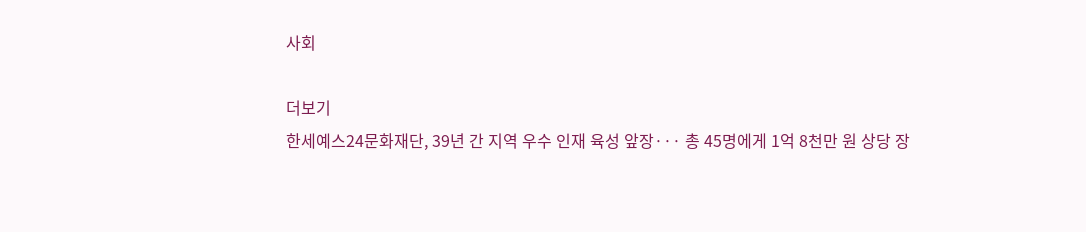사회

더보기
한세예스24문화재단, 39년 간 지역 우수 인재 육성 앞장··· 총 45명에게 1억 8천만 원 상당 장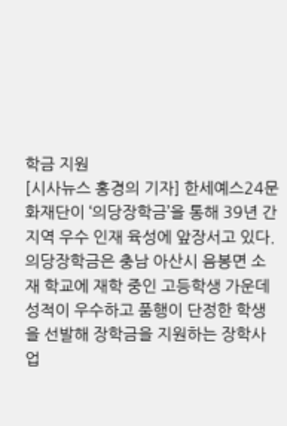학금 지원
[시사뉴스 홍경의 기자] 한세예스24문화재단이 ‘의당장학금’을 통해 39년 간 지역 우수 인재 육성에 앞장서고 있다. 의당장학금은 충남 아산시 음봉면 소재 학교에 재학 중인 고등학생 가운데 성적이 우수하고 품행이 단정한 학생을 선발해 장학금을 지원하는 장학사업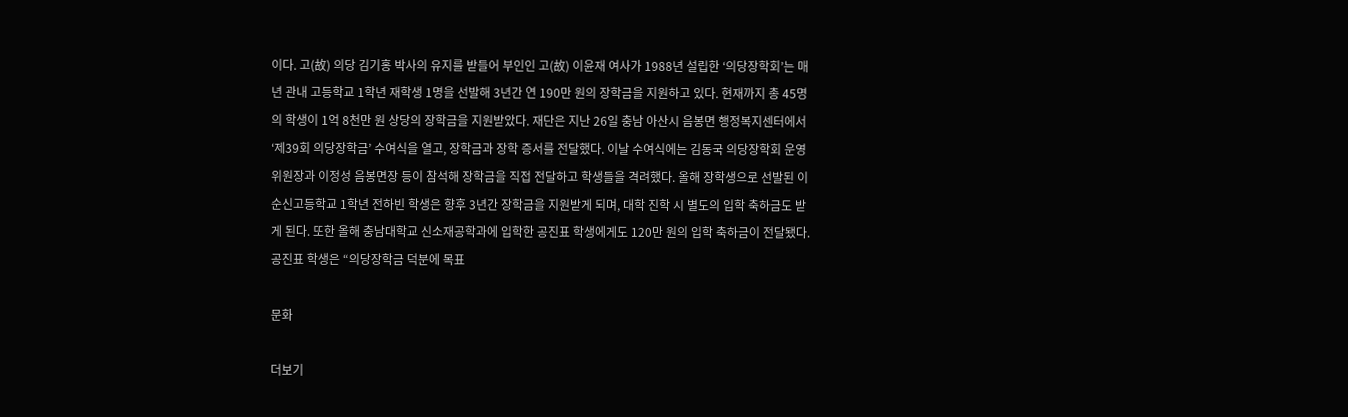이다. 고(故) 의당 김기홍 박사의 유지를 받들어 부인인 고(故) 이윤재 여사가 1988년 설립한 ‘의당장학회’는 매년 관내 고등학교 1학년 재학생 1명을 선발해 3년간 연 190만 원의 장학금을 지원하고 있다. 현재까지 총 45명의 학생이 1억 8천만 원 상당의 장학금을 지원받았다. 재단은 지난 26일 충남 아산시 음봉면 행정복지센터에서 ‘제39회 의당장학금’ 수여식을 열고, 장학금과 장학 증서를 전달했다. 이날 수여식에는 김동국 의당장학회 운영위원장과 이정성 음봉면장 등이 참석해 장학금을 직접 전달하고 학생들을 격려했다. 올해 장학생으로 선발된 이순신고등학교 1학년 전하빈 학생은 향후 3년간 장학금을 지원받게 되며, 대학 진학 시 별도의 입학 축하금도 받게 된다. 또한 올해 충남대학교 신소재공학과에 입학한 공진표 학생에게도 120만 원의 입학 축하금이 전달됐다. 공진표 학생은 “의당장학금 덕분에 목표

문화

더보기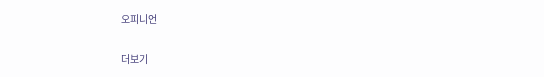오피니언

더보기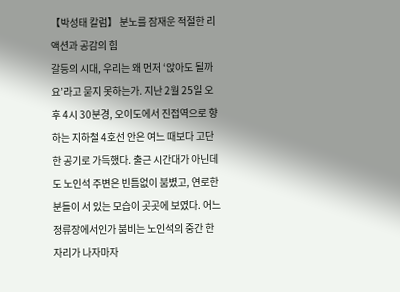【박성태 칼럼】 분노를 잠재운 적절한 리액션과 공감의 힘
갈등의 시대, 우리는 왜 먼저 ‘앉아도 될까요’라고 묻지 못하는가. 지난 2월 25일 오후 4시 30분경, 오이도에서 진접역으로 향하는 지하철 4호선 안은 여느 때보다 고단한 공기로 가득했다. 출근 시간대가 아닌데도 노인석 주변은 빈틈없이 붐볐고, 연로한 분들이 서 있는 모습이 곳곳에 보였다. 어느 정류장에서인가 붐비는 노인석의 중간 한 자리가 나자마자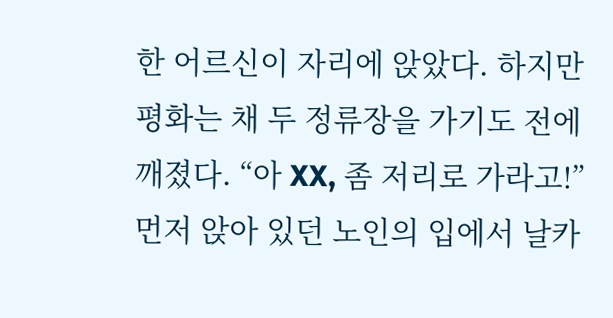한 어르신이 자리에 앉았다. 하지만 평화는 채 두 정류장을 가기도 전에 깨졌다. “아 XX, 좀 저리로 가라고!” 먼저 앉아 있던 노인의 입에서 날카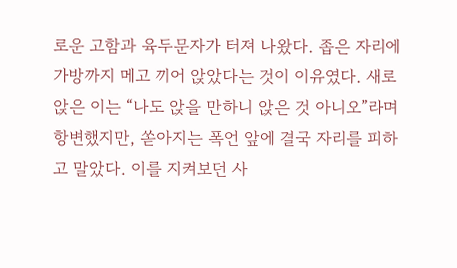로운 고함과 육두문자가 터져 나왔다. 좁은 자리에 가방까지 메고 끼어 앉았다는 것이 이유였다. 새로 앉은 이는 “나도 앉을 만하니 앉은 것 아니오”라며 항변했지만, 쏟아지는 폭언 앞에 결국 자리를 피하고 말았다. 이를 지켜보던 사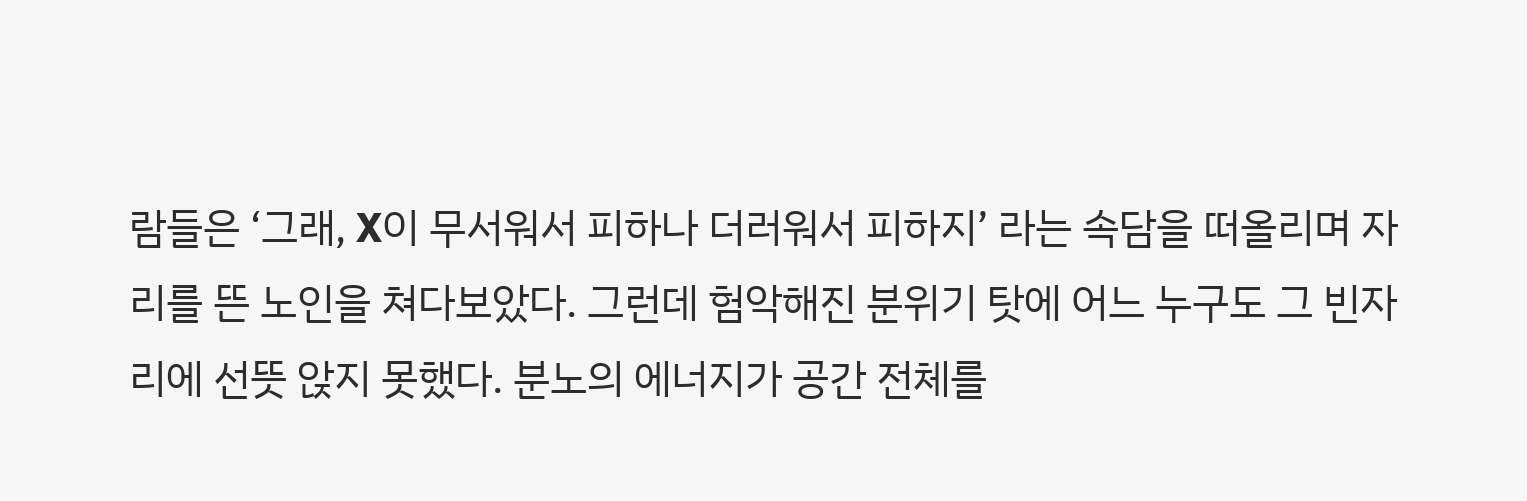람들은 ‘그래, X이 무서워서 피하나 더러워서 피하지’ 라는 속담을 떠올리며 자리를 뜬 노인을 쳐다보았다. 그런데 험악해진 분위기 탓에 어느 누구도 그 빈자리에 선뜻 앉지 못했다. 분노의 에너지가 공간 전체를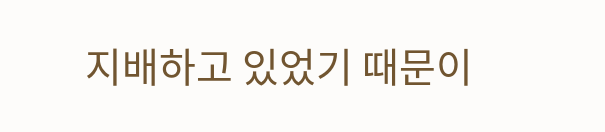지배하고 있었기 때문이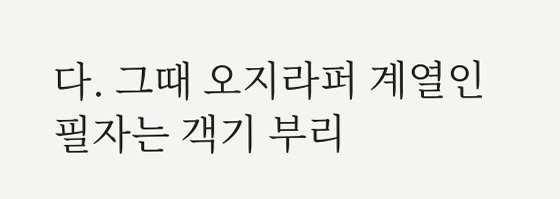다. 그때 오지라퍼 계열인 필자는 객기 부리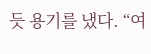듯 용기를 냈다. “여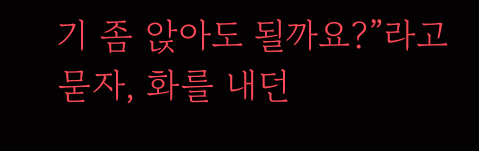기 좀 앉아도 될까요?”라고 묻자, 화를 내던